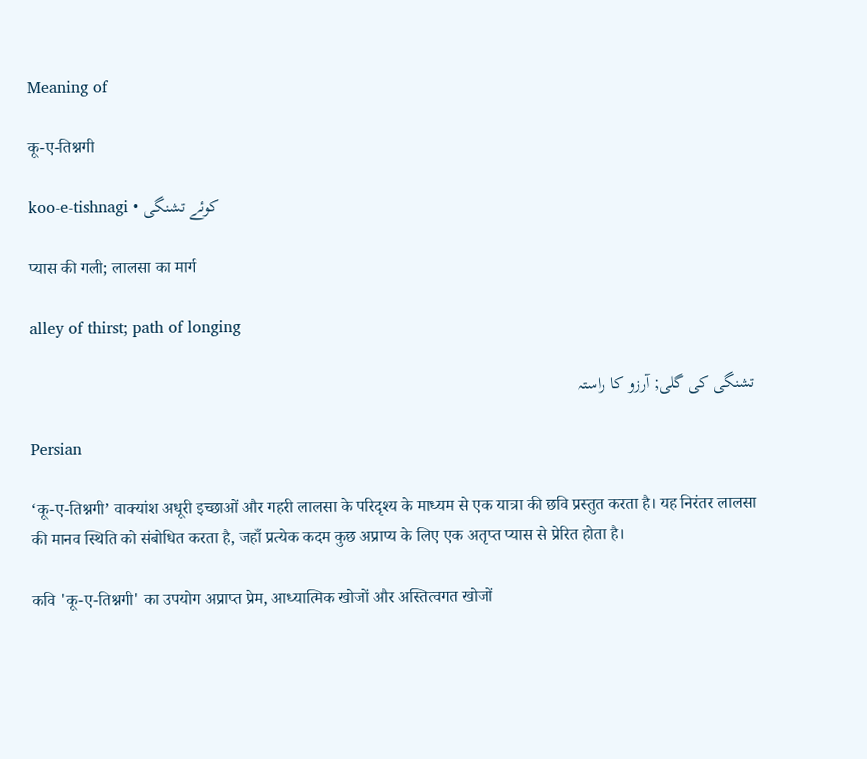Meaning of

कू-ए-तिश्नगी

koo-e-tishnagi • کوئے تشنگی

प्यास की गली; लालसा का मार्ग

alley of thirst; path of longing

تشنگی کی گلی; آرزو کا راستہ

Persian

‘कू-ए-तिश्नगी’ वाक्यांश अधूरी इच्छाओं और गहरी लालसा के परिदृश्य के माध्यम से एक यात्रा की छवि प्रस्तुत करता है। यह निरंतर लालसा की मानव स्थिति को संबोधित करता है, जहाँ प्रत्येक कदम कुछ अप्राप्य के लिए एक अतृप्त प्यास से प्रेरित होता है।

कवि 'कू-ए-तिश्नगी' का उपयोग अप्राप्त प्रेम, आध्यात्मिक खोजों और अस्तित्वगत खोजों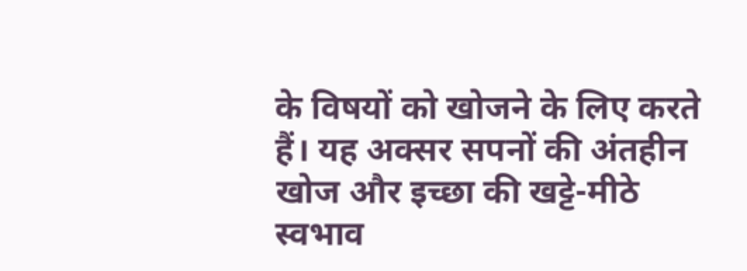के विषयों को खोजने के लिए करते हैं। यह अक्सर सपनों की अंतहीन खोज और इच्छा की खट्टे-मीठे स्वभाव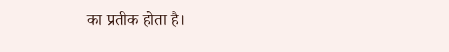का प्रतीक होता है।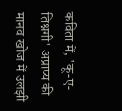कविता में, 'कू-ए-तिश्नगी' अप्राप्य की मानव खोज में उलझी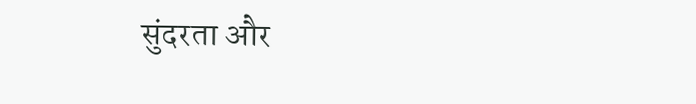सुंदरता और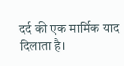दर्द की एक मार्मिक याद दिलाता है।